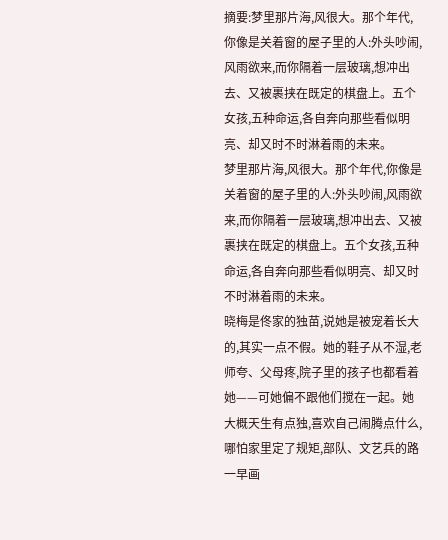摘要:梦里那片海,风很大。那个年代,你像是关着窗的屋子里的人:外头吵闹,风雨欲来,而你隔着一层玻璃,想冲出去、又被裹挟在既定的棋盘上。五个女孩,五种命运,各自奔向那些看似明亮、却又时不时淋着雨的未来。
梦里那片海,风很大。那个年代,你像是关着窗的屋子里的人:外头吵闹,风雨欲来,而你隔着一层玻璃,想冲出去、又被裹挟在既定的棋盘上。五个女孩,五种命运,各自奔向那些看似明亮、却又时不时淋着雨的未来。
晓梅是佟家的独苗,说她是被宠着长大的,其实一点不假。她的鞋子从不湿,老师夸、父母疼,院子里的孩子也都看着她——可她偏不跟他们搅在一起。她大概天生有点独,喜欢自己闹腾点什么,哪怕家里定了规矩,部队、文艺兵的路一早画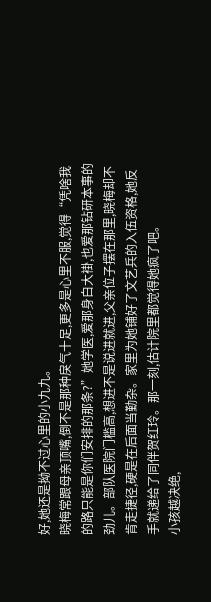好,她还是拗不过心里的小九九。
晓梅常跟母亲顶嘴,倒不是那种戾气十足,更多是心里不服,觉得“凭啥我的路只能是你们安排的那条?”她学医,爱那身白大褂,也爱那钻研本事的劲儿。部队医院门槛高,想进不是说进就进,父亲位子摆在那里,晓梅却不肯走捷径,硬是在后面当勤杂。家里为她铺好了文艺兵的入伍资格,她反手就递给了同伴贺红玲。那一刻,估计院里都觉得她疯了吧。
小孩越决绝,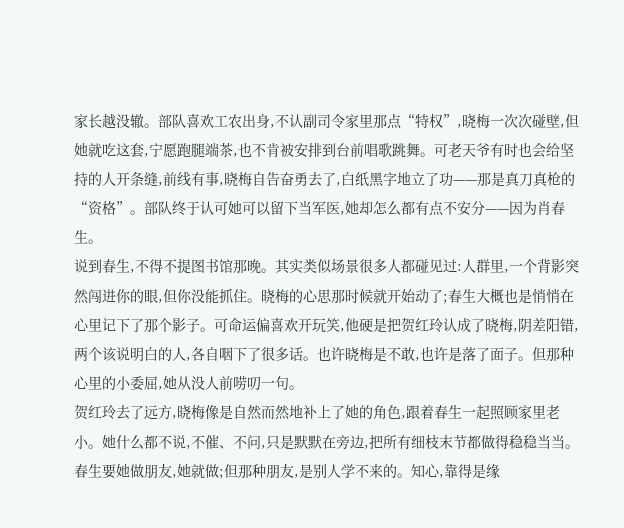家长越没辙。部队喜欢工农出身,不认副司令家里那点“特权”,晓梅一次次碰壁,但她就吃这套,宁愿跑腿端茶,也不肯被安排到台前唱歌跳舞。可老天爷有时也会给坚持的人开条缝,前线有事,晓梅自告奋勇去了,白纸黑字地立了功——那是真刀真枪的“资格”。部队终于认可她可以留下当军医,她却怎么都有点不安分——因为肖春生。
说到春生,不得不提图书馆那晚。其实类似场景很多人都碰见过:人群里,一个背影突然闯进你的眼,但你没能抓住。晓梅的心思那时候就开始动了;春生大概也是悄悄在心里记下了那个影子。可命运偏喜欢开玩笑,他硬是把贺红玲认成了晓梅,阴差阳错,两个该说明白的人,各自咽下了很多话。也许晓梅是不敢,也许是落了面子。但那种心里的小委屈,她从没人前唠叨一句。
贺红玲去了远方,晓梅像是自然而然地补上了她的角色,跟着春生一起照顾家里老小。她什么都不说,不催、不问,只是默默在旁边,把所有细枝末节都做得稳稳当当。春生要她做朋友,她就做;但那种朋友,是别人学不来的。知心,靠得是缘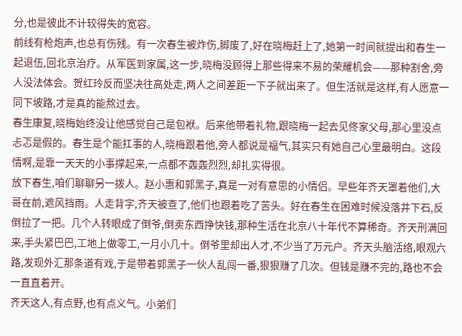分,也是彼此不计较得失的宽容。
前线有枪炮声,也总有伤残。有一次春生被炸伤,脚废了,好在晓梅赶上了,她第一时间就提出和春生一起退伍,回北京治疗。从军医到家属,这一步,晓梅没顾得上那些得来不易的荣耀机会——那种割舍,旁人没法体会。贺红玲反而坚决往高处走,两人之间差距一下子就出来了。但生活就是这样,有人愿意一同下坡路,才是真的能熬过去。
春生康复,晓梅始终没让他感觉自己是包袱。后来他带着礼物,跟晓梅一起去见佟家父母,那心里没点忐忑是假的。春生是个能扛事的人,晓梅跟着他,旁人都说是福气,其实只有她自己心里最明白。这段情啊,是靠一天天的小事撑起来,一点都不轰轰烈烈,却扎实得很。
放下春生,咱们聊聊另一拨人。赵小惠和郭黑子,真是一对有意思的小情侣。早些年齐天罩着他们,大哥在前,遮风挡雨。人走背字,齐天被查了,他们也跟着吃了苦头。好在春生在困难时候没落井下石,反倒拉了一把。几个人转眼成了倒爷,倒卖东西挣快钱,那种生活在北京八十年代不算稀奇。齐天刑满回来,手头紧巴巴,工地上做零工,一月小几十。倒爷里却出人才,不少当了万元户。齐天头脑活络,眼观六路,发现外汇那条道有戏,于是带着郭黑子一伙人乱闯一番,狠狠赚了几次。但钱是赚不完的,路也不会一直直着开。
齐天这人,有点野,也有点义气。小弟们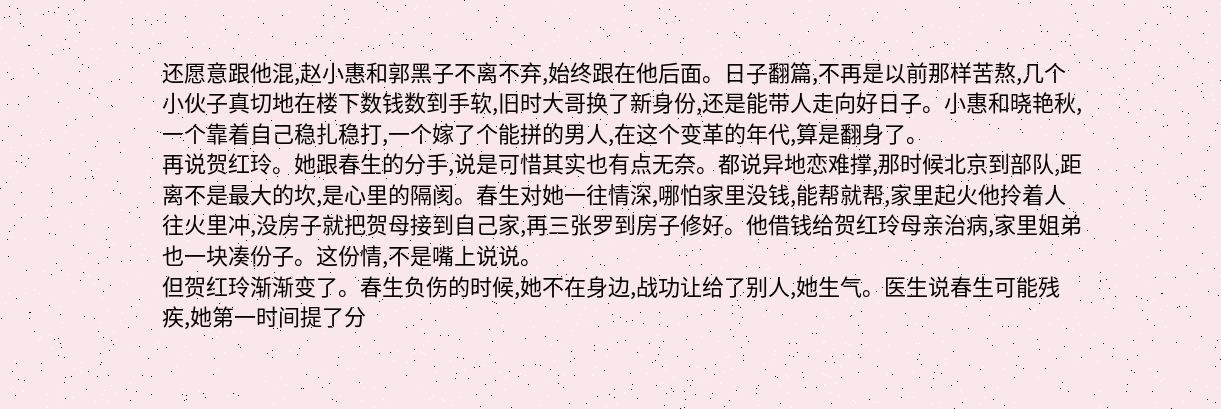还愿意跟他混,赵小惠和郭黑子不离不弃,始终跟在他后面。日子翻篇,不再是以前那样苦熬,几个小伙子真切地在楼下数钱数到手软,旧时大哥换了新身份,还是能带人走向好日子。小惠和晓艳秋,一个靠着自己稳扎稳打,一个嫁了个能拼的男人,在这个变革的年代,算是翻身了。
再说贺红玲。她跟春生的分手,说是可惜其实也有点无奈。都说异地恋难撑,那时候北京到部队,距离不是最大的坎,是心里的隔阂。春生对她一往情深,哪怕家里没钱,能帮就帮,家里起火他拎着人往火里冲,没房子就把贺母接到自己家,再三张罗到房子修好。他借钱给贺红玲母亲治病,家里姐弟也一块凑份子。这份情,不是嘴上说说。
但贺红玲渐渐变了。春生负伤的时候,她不在身边,战功让给了别人,她生气。医生说春生可能残疾,她第一时间提了分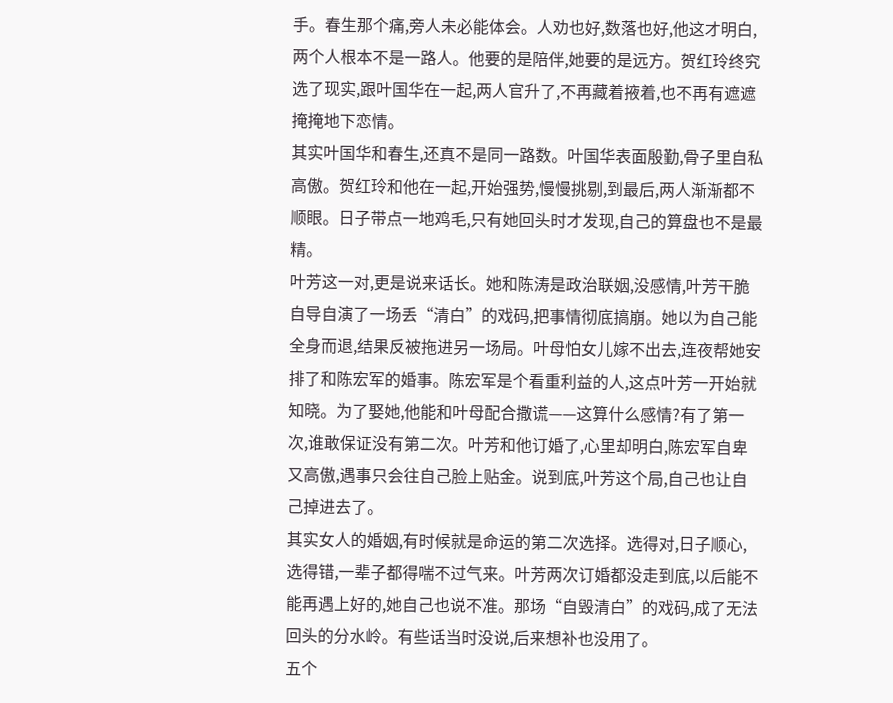手。春生那个痛,旁人未必能体会。人劝也好,数落也好,他这才明白,两个人根本不是一路人。他要的是陪伴,她要的是远方。贺红玲终究选了现实,跟叶国华在一起,两人官升了,不再藏着掖着,也不再有遮遮掩掩地下恋情。
其实叶国华和春生,还真不是同一路数。叶国华表面殷勤,骨子里自私高傲。贺红玲和他在一起,开始强势,慢慢挑剔,到最后,两人渐渐都不顺眼。日子带点一地鸡毛,只有她回头时才发现,自己的算盘也不是最精。
叶芳这一对,更是说来话长。她和陈涛是政治联姻,没感情,叶芳干脆自导自演了一场丢“清白”的戏码,把事情彻底搞崩。她以为自己能全身而退,结果反被拖进另一场局。叶母怕女儿嫁不出去,连夜帮她安排了和陈宏军的婚事。陈宏军是个看重利益的人,这点叶芳一开始就知晓。为了娶她,他能和叶母配合撒谎——这算什么感情?有了第一次,谁敢保证没有第二次。叶芳和他订婚了,心里却明白,陈宏军自卑又高傲,遇事只会往自己脸上贴金。说到底,叶芳这个局,自己也让自己掉进去了。
其实女人的婚姻,有时候就是命运的第二次选择。选得对,日子顺心,选得错,一辈子都得喘不过气来。叶芳两次订婚都没走到底,以后能不能再遇上好的,她自己也说不准。那场“自毁清白”的戏码,成了无法回头的分水岭。有些话当时没说,后来想补也没用了。
五个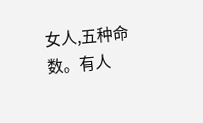女人,五种命数。有人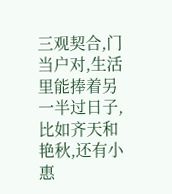三观契合,门当户对,生活里能捧着另一半过日子,比如齐天和艳秋,还有小惠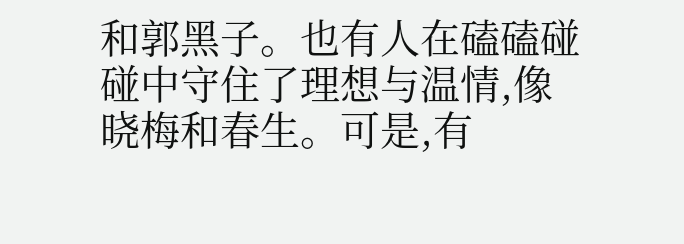和郭黑子。也有人在磕磕碰碰中守住了理想与温情,像晓梅和春生。可是,有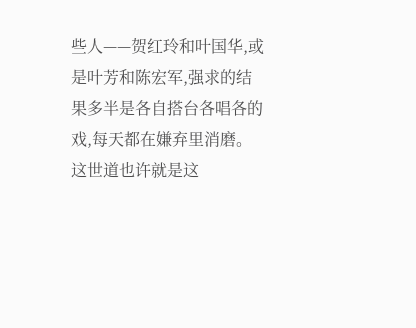些人——贺红玲和叶国华,或是叶芳和陈宏军,强求的结果多半是各自搭台各唱各的戏,每天都在嫌弃里消磨。
这世道也许就是这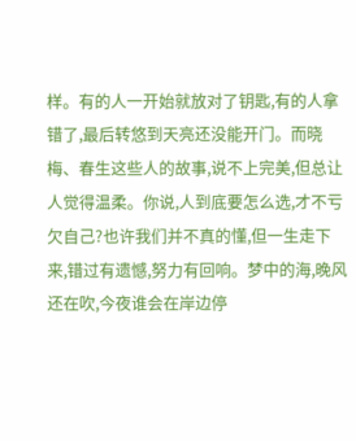样。有的人一开始就放对了钥匙,有的人拿错了,最后转悠到天亮还没能开门。而晓梅、春生这些人的故事,说不上完美,但总让人觉得温柔。你说,人到底要怎么选,才不亏欠自己?也许我们并不真的懂,但一生走下来,错过有遗憾,努力有回响。梦中的海,晚风还在吹,今夜谁会在岸边停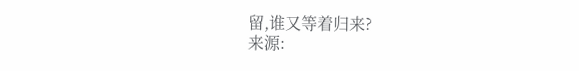留,谁又等着归来?
来源: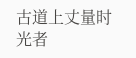古道上丈量时光者